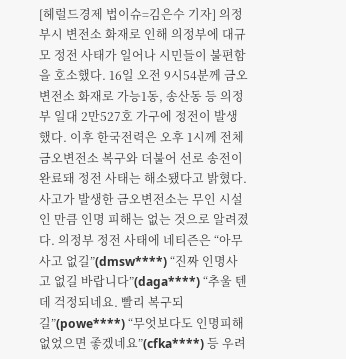[헤럴드경제 법이슈=김은수 기자] 의정부시 변전소 화재로 인해 의정부에 대규모 정전 사태가 일어나 시민들이 불편함을 호소했다. 16일 오전 9시54분께 금오변전소 화재로 가능1동, 송산동 등 의정부 일대 2만527호 가구에 정전이 발생했다. 이후 한국전력은 오후 1시께 전체 금오변전소 복구와 더불어 선로 송전이 완료돼 정전 사태는 해소됐다고 밝혔다. 사고가 발생한 금오변전소는 무인 시설인 만큼 인명 피해는 없는 것으로 알려졌다. 의정부 정전 사태에 네티즌은 “아무 사고 없길”(dmsw****) “진짜 인명사고 없길 바랍니다”(daga****) “추울 텐데 걱정되네요. 빨리 복구되길”(powe****) “무엇보다도 인명피해없었으면 좋겠네요”(cfka****) 등 우려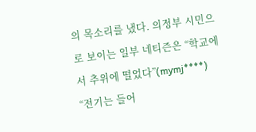의 목소리를 냈다. 의정부 시민으로 보이는 일부 네티즌은 “학교에서 추위에 떨었다”(mymj****) “전기는 들어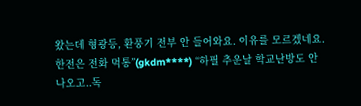왔는데 형광등, 환풍기 전부 안 들어와요. 이유를 모르겠네요. 한전은 전화 먹통”(gkdm****) “하필 추운날 학교난방도 안 나오고..독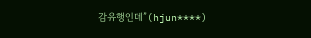감유행인데”(hjun****)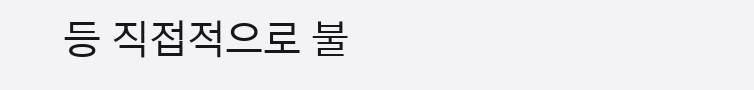등 직접적으로 불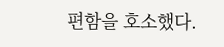편함을 호소했다.